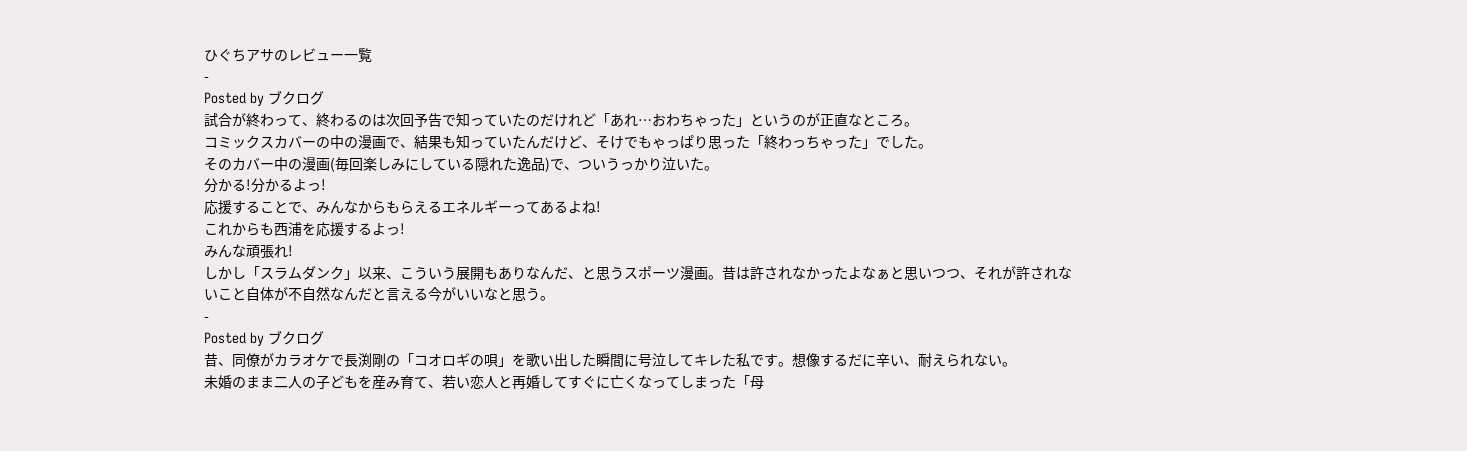ひぐちアサのレビュー一覧
-
Posted by ブクログ
試合が終わって、終わるのは次回予告で知っていたのだけれど「あれ…おわちゃった」というのが正直なところ。
コミックスカバーの中の漫画で、結果も知っていたんだけど、そけでもゃっぱり思った「終わっちゃった」でした。
そのカバー中の漫画(毎回楽しみにしている隠れた逸品)で、ついうっかり泣いた。
分かる!分かるよっ!
応援することで、みんなからもらえるエネルギーってあるよね!
これからも西浦を応援するよっ!
みんな頑張れ!
しかし「スラムダンク」以来、こういう展開もありなんだ、と思うスポーツ漫画。昔は許されなかったよなぁと思いつつ、それが許されないこと自体が不自然なんだと言える今がいいなと思う。
-
Posted by ブクログ
昔、同僚がカラオケで長渕剛の「コオロギの唄」を歌い出した瞬間に号泣してキレた私です。想像するだに辛い、耐えられない。
未婚のまま二人の子どもを産み育て、若い恋人と再婚してすぐに亡くなってしまった「母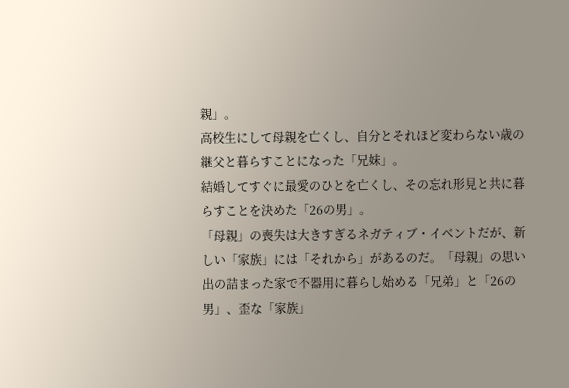親」。
高校生にして母親を亡くし、自分とそれほど変わらない歳の継父と暮らすことになった「兄妹」。
結婚してすぐに最愛のひとを亡くし、その忘れ形見と共に暮らすことを決めた「26の男」。
「母親」の喪失は大きすぎるネガティブ・イベントだが、新しい「家族」には「それから」があるのだ。「母親」の思い出の詰まった家で不器用に暮らし始める「兄弟」と「26の男」、歪な「家族」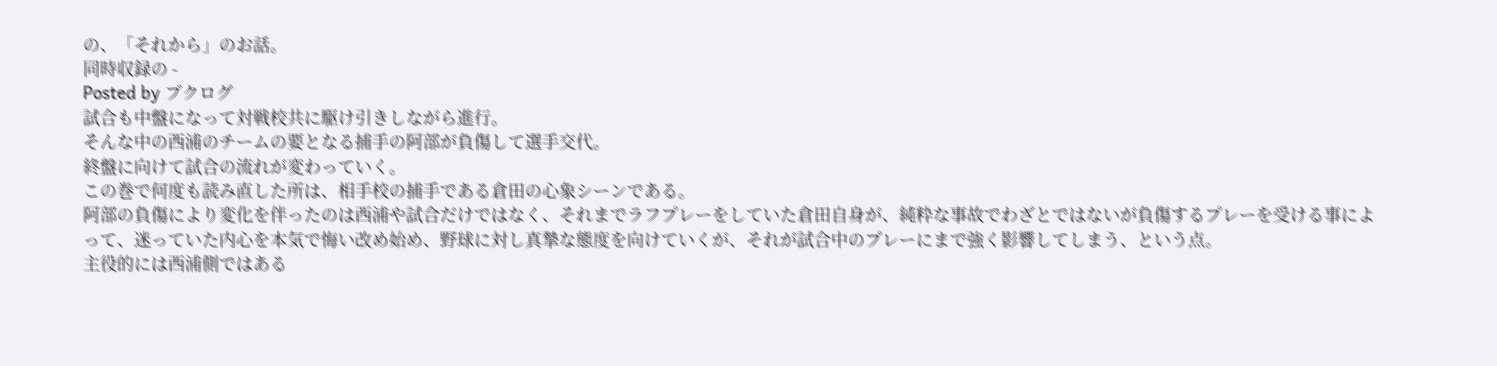の、「それから」のお話。
同時収録の -
Posted by ブクログ
試合も中盤になって対戦校共に駆け引きしながら進行。
そんな中の西浦のチームの要となる捕手の阿部が負傷して選手交代。
終盤に向けて試合の流れが変わっていく。
この巻で何度も読み直した所は、相手校の捕手である倉田の心象シーンである。
阿部の負傷により変化を伴ったのは西浦や試合だけではなく、それまでラフプレーをしていた倉田自身が、純粋な事故でわざとではないが負傷するプレーを受ける事によって、迷っていた内心を本気で悔い改め始め、野球に対し真摯な態度を向けていくが、それが試合中のプレーにまで強く影響してしまう、という点。
主役的には西浦側ではある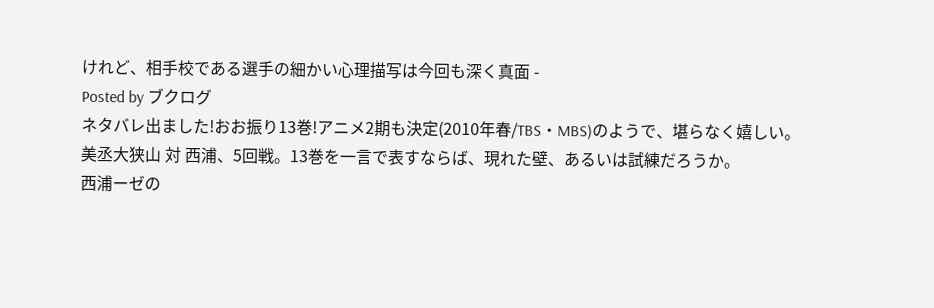けれど、相手校である選手の細かい心理描写は今回も深く真面 -
Posted by ブクログ
ネタバレ出ました!おお振り13巻!アニメ2期も決定(2010年春/TBS・MBS)のようで、堪らなく嬉しい。
美丞大狭山 対 西浦、5回戦。13巻を一言で表すならば、現れた壁、あるいは試練だろうか。
西浦ーゼの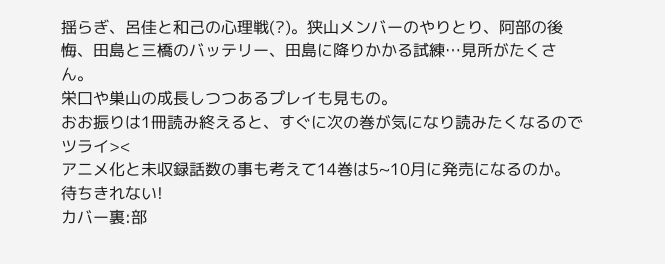揺らぎ、呂佳と和己の心理戦(?)。狭山メンバーのやりとり、阿部の後悔、田島と三橋のバッテリー、田島に降りかかる試練…見所がたくさん。
栄口や巣山の成長しつつあるプレイも見もの。
おお振りは1冊読み終えると、すぐに次の巻が気になり読みたくなるのでツライ><
アニメ化と未収録話数の事も考えて14巻は5~10月に発売になるのか。
待ちきれない!
カバー裏:部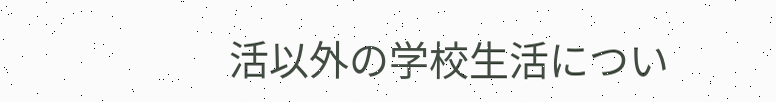活以外の学校生活につい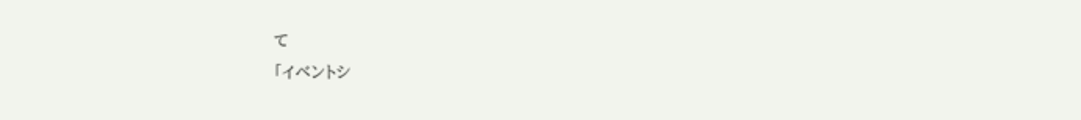て
「イベントシ